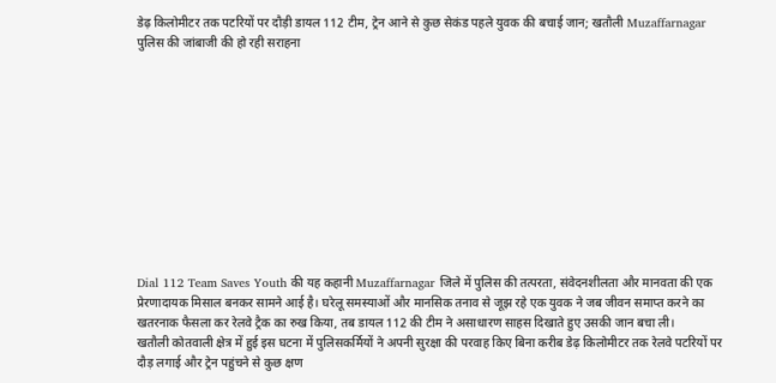डेढ़ किलोमीटर तक पटरियों पर दौड़ी डायल 112 टीम, ट्रेन आने से कुछ सेकंड पहले युवक की बचाई जान; खतौली Muzaffarnagar पुलिस की जांबाजी की हो रही सराहना











Dial 112 Team Saves Youth की यह कहानी Muzaffarnagar जिले में पुलिस की तत्परता, संवेदनशीलता और मानवता की एक प्रेरणादायक मिसाल बनकर सामने आई है। घरेलू समस्याओं और मानसिक तनाव से जूझ रहे एक युवक ने जब जीवन समाप्त करने का खतरनाक फैसला कर रेलवे ट्रैक का रुख किया, तब डायल 112 की टीम ने असाधारण साहस दिखाते हुए उसकी जान बचा ली।
खतौली कोतवाली क्षेत्र में हुई इस घटना में पुलिसकर्मियों ने अपनी सुरक्षा की परवाह किए बिना करीब डेढ़ किलोमीटर तक रेलवे पटरियों पर दौड़ लगाई और ट्रेन पहुंचने से कुछ क्षण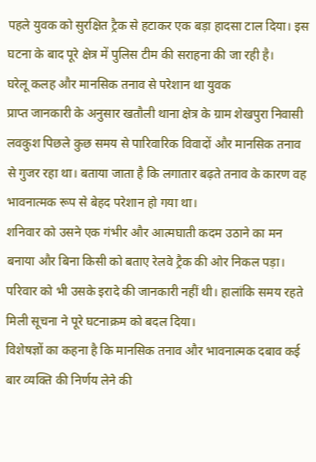पहले युवक को सुरक्षित ट्रैक से हटाकर एक बड़ा हादसा टाल दिया। इस घटना के बाद पूरे क्षेत्र में पुलिस टीम की सराहना की जा रही है।
घरेलू कलह और मानसिक तनाव से परेशान था युवक
प्राप्त जानकारी के अनुसार खतौली थाना क्षेत्र के ग्राम शेखपुरा निवासी लवकुश पिछले कुछ समय से पारिवारिक विवादों और मानसिक तनाव से गुजर रहा था। बताया जाता है कि लगातार बढ़ते तनाव के कारण वह भावनात्मक रूप से बेहद परेशान हो गया था।
शनिवार को उसने एक गंभीर और आत्मघाती कदम उठाने का मन बनाया और बिना किसी को बताए रेलवे ट्रैक की ओर निकल पड़ा। परिवार को भी उसके इरादे की जानकारी नहीं थी। हालांकि समय रहते मिली सूचना ने पूरे घटनाक्रम को बदल दिया।
विशेषज्ञों का कहना है कि मानसिक तनाव और भावनात्मक दबाव कई बार व्यक्ति की निर्णय लेने की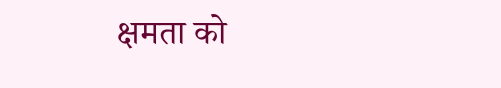क्षमता को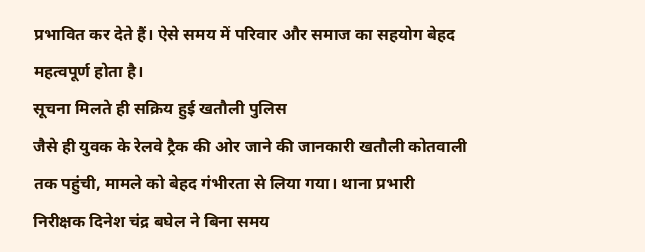प्रभावित कर देते हैं। ऐसे समय में परिवार और समाज का सहयोग बेहद महत्वपूर्ण होता है।
सूचना मिलते ही सक्रिय हुई खतौली पुलिस
जैसे ही युवक के रेलवे ट्रैक की ओर जाने की जानकारी खतौली कोतवाली तक पहुंची, मामले को बेहद गंभीरता से लिया गया। थाना प्रभारी निरीक्षक दिनेश चंद्र बघेल ने बिना समय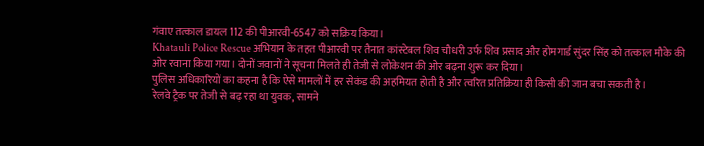गंवाए तत्काल डायल 112 की पीआरवी-6547 को सक्रिय किया।
Khatauli Police Rescue अभियान के तहत पीआरवी पर तैनात कांस्टेबल शिव चौधरी उर्फ शिव प्रसाद और होमगार्ड सुंदर सिंह को तत्काल मौके की ओर रवाना किया गया। दोनों जवानों ने सूचना मिलते ही तेजी से लोकेशन की ओर बढ़ना शुरू कर दिया।
पुलिस अधिकारियों का कहना है कि ऐसे मामलों में हर सेकंड की अहमियत होती है और त्वरित प्रतिक्रिया ही किसी की जान बचा सकती है।
रेलवे ट्रैक पर तेजी से बढ़ रहा था युवक, सामने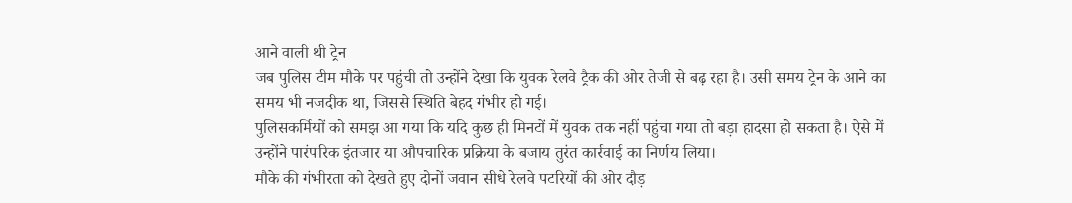आने वाली थी ट्रेन
जब पुलिस टीम मौके पर पहुंची तो उन्होंने देखा कि युवक रेलवे ट्रैक की ओर तेजी से बढ़ रहा है। उसी समय ट्रेन के आने का समय भी नजदीक था, जिससे स्थिति बेहद गंभीर हो गई।
पुलिसकर्मियों को समझ आ गया कि यदि कुछ ही मिनटों में युवक तक नहीं पहुंचा गया तो बड़ा हादसा हो सकता है। ऐसे में उन्होंने पारंपरिक इंतजार या औपचारिक प्रक्रिया के बजाय तुरंत कार्रवाई का निर्णय लिया।
मौके की गंभीरता को देखते हुए दोनों जवान सीधे रेलवे पटरियों की ओर दौड़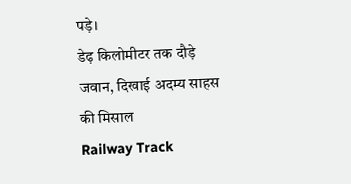पड़े।
डेढ़ किलोमीटर तक दौड़े जवान, दिखाई अदम्य साहस की मिसाल
Railway Track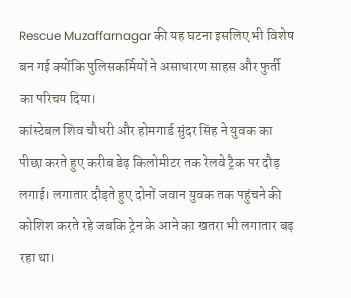Rescue Muzaffarnagar की यह घटना इसलिए भी विशेष बन गई क्योंकि पुलिसकर्मियों ने असाधारण साहस और फुर्ती का परिचय दिया।
कांस्टेबल शिव चौधरी और होमगार्ड सुंदर सिंह ने युवक का पीछा करते हुए करीब डेढ़ किलोमीटर तक रेलवे ट्रैक पर दौड़ लगाई। लगातार दौड़ते हुए दोनों जवान युवक तक पहुंचने की कोशिश करते रहे जबकि ट्रेन के आने का खतरा भी लगातार बढ़ रहा था।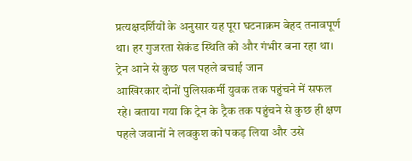प्रत्यक्षदर्शियों के अनुसार यह पूरा घटनाक्रम बेहद तनावपूर्ण था। हर गुजरता सेकंड स्थिति को और गंभीर बना रहा था।
ट्रेन आने से कुछ पल पहले बचाई जान
आखिरकार दोनों पुलिसकर्मी युवक तक पहुंचने में सफल रहे। बताया गया कि ट्रेन के ट्रैक तक पहुंचने से कुछ ही क्षण पहले जवानों ने लवकुश को पकड़ लिया और उसे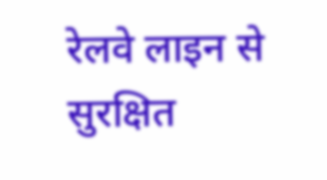रेलवे लाइन से सुरक्षित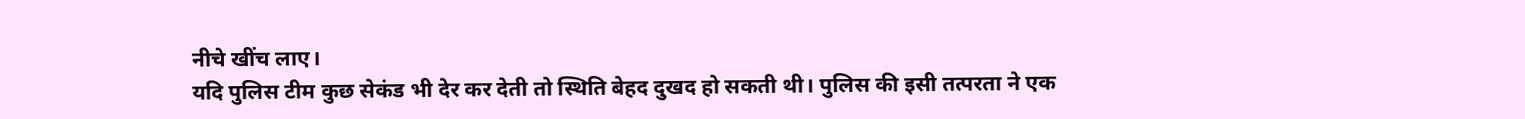नीचे खींच लाए।
यदि पुलिस टीम कुछ सेकंड भी देर कर देती तो स्थिति बेहद दुखद हो सकती थी। पुलिस की इसी तत्परता ने एक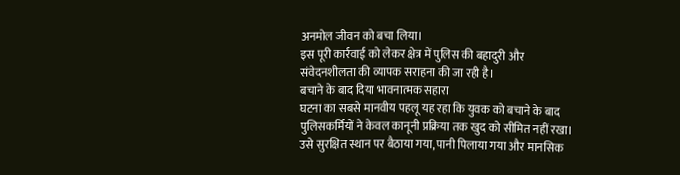अनमोल जीवन को बचा लिया।
इस पूरी कार्रवाई को लेकर क्षेत्र में पुलिस की बहादुरी और संवेदनशीलता की व्यापक सराहना की जा रही है।
बचाने के बाद दिया भावनात्मक सहारा
घटना का सबसे मानवीय पहलू यह रहा कि युवक को बचाने के बाद पुलिसकर्मियों ने केवल कानूनी प्रक्रिया तक खुद को सीमित नहीं रखा।
उसे सुरक्षित स्थान पर बैठाया गया, पानी पिलाया गया और मानसिक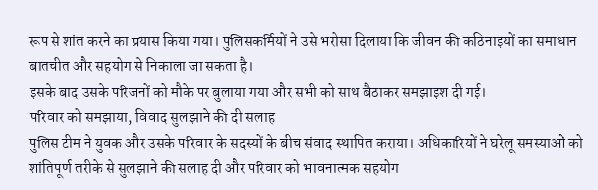रूप से शांत करने का प्रयास किया गया। पुलिसकर्मियों ने उसे भरोसा दिलाया कि जीवन की कठिनाइयों का समाधान बातचीत और सहयोग से निकाला जा सकता है।
इसके बाद उसके परिजनों को मौके पर बुलाया गया और सभी को साथ बैठाकर समझाइश दी गई।
परिवार को समझाया, विवाद सुलझाने की दी सलाह
पुलिस टीम ने युवक और उसके परिवार के सदस्यों के बीच संवाद स्थापित कराया। अधिकारियों ने घरेलू समस्याओं को शांतिपूर्ण तरीके से सुलझाने की सलाह दी और परिवार को भावनात्मक सहयोग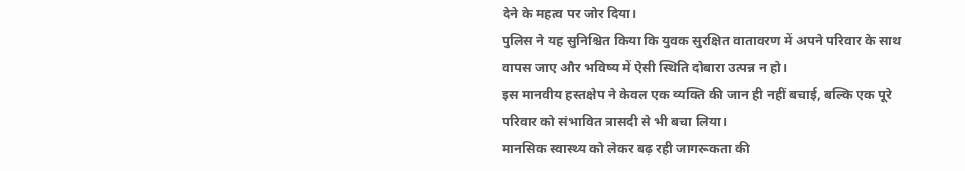देने के महत्व पर जोर दिया।
पुलिस ने यह सुनिश्चित किया कि युवक सुरक्षित वातावरण में अपने परिवार के साथ वापस जाए और भविष्य में ऐसी स्थिति दोबारा उत्पन्न न हो।
इस मानवीय हस्तक्षेप ने केवल एक व्यक्ति की जान ही नहीं बचाई, बल्कि एक पूरे परिवार को संभावित त्रासदी से भी बचा लिया।
मानसिक स्वास्थ्य को लेकर बढ़ रही जागरूकता की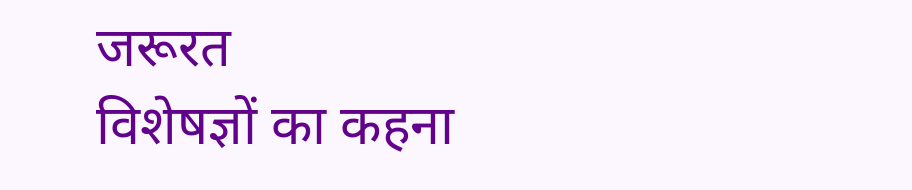जरूरत
विशेषज्ञों का कहना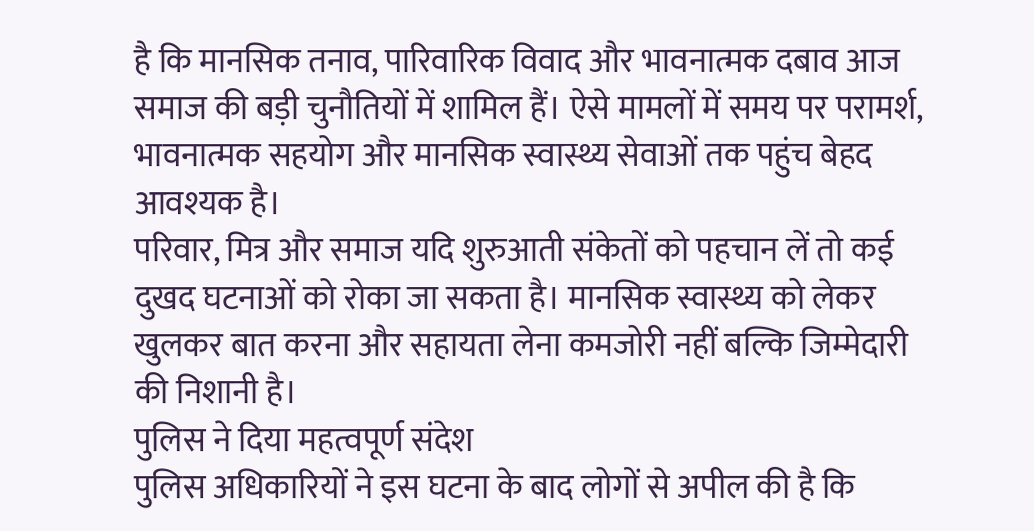है कि मानसिक तनाव, पारिवारिक विवाद और भावनात्मक दबाव आज समाज की बड़ी चुनौतियों में शामिल हैं। ऐसे मामलों में समय पर परामर्श, भावनात्मक सहयोग और मानसिक स्वास्थ्य सेवाओं तक पहुंच बेहद आवश्यक है।
परिवार, मित्र और समाज यदि शुरुआती संकेतों को पहचान लें तो कई दुखद घटनाओं को रोका जा सकता है। मानसिक स्वास्थ्य को लेकर खुलकर बात करना और सहायता लेना कमजोरी नहीं बल्कि जिम्मेदारी की निशानी है।
पुलिस ने दिया महत्वपूर्ण संदेश
पुलिस अधिकारियों ने इस घटना के बाद लोगों से अपील की है कि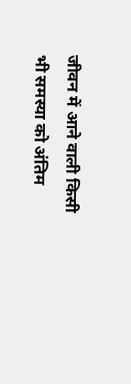जीवन में आने वाली किसी भी समस्या को अंतिम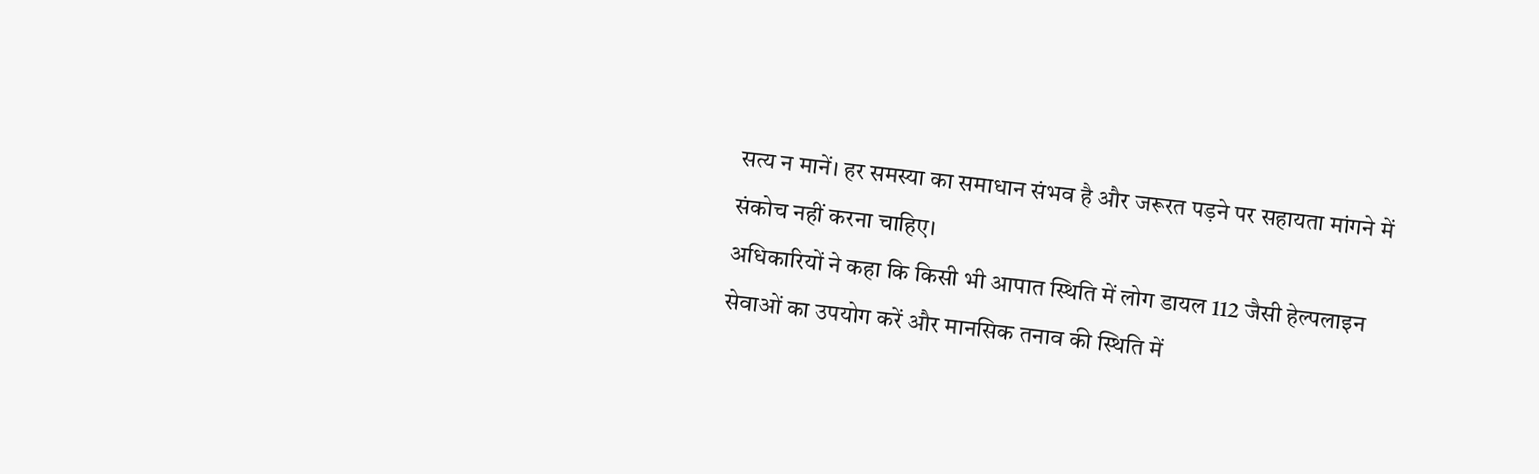सत्य न मानें। हर समस्या का समाधान संभव है और जरूरत पड़ने पर सहायता मांगने में संकोच नहीं करना चाहिए।
अधिकारियों ने कहा कि किसी भी आपात स्थिति में लोग डायल 112 जैसी हेल्पलाइन सेवाओं का उपयोग करें और मानसिक तनाव की स्थिति में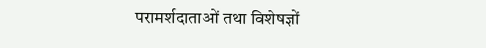परामर्शदाताओं तथा विशेषज्ञों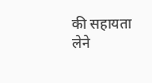की सहायता लेने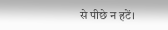से पीछे न हटें।